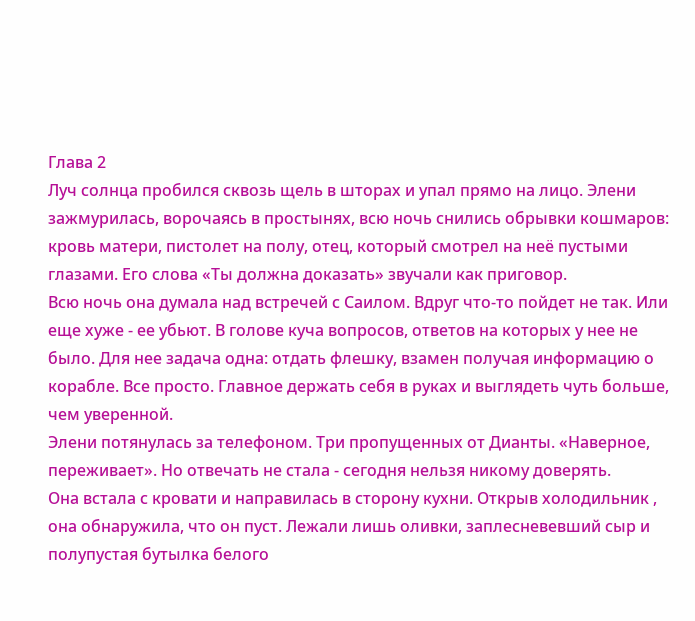Глава 2
Луч солнца пробился сквозь щель в шторах и упал прямо на лицо. Элени зажмурилась, ворочаясь в простынях, всю ночь снились обрывки кошмаров: кровь матери, пистолет на полу, отец, который смотрел на неё пустыми глазами. Его слова «Ты должна доказать» звучали как приговор.
Всю ночь она думала над встречей с Саилом. Вдруг что-то пойдет не так. Или еще хуже - ее убьют. В голове куча вопросов, ответов на которых у нее не было. Для нее задача одна: отдать флешку, взамен получая информацию о корабле. Все просто. Главное держать себя в руках и выглядеть чуть больше, чем уверенной.
Элени потянулась за телефоном. Три пропущенных от Дианты. «Наверное, переживает». Но отвечать не стала - сегодня нельзя никому доверять.
Она встала с кровати и направилась в сторону кухни. Открыв холодильник , она обнаружила, что он пуст. Лежали лишь оливки, заплесневевший сыр и полупустая бутылка белого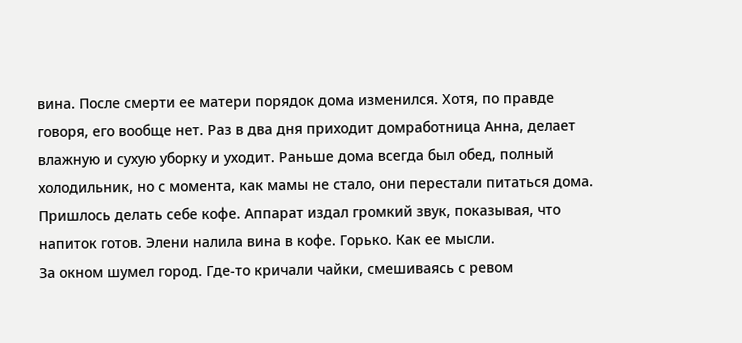вина. После смерти ее матери порядок дома изменился. Хотя, по правде говоря, его вообще нет. Раз в два дня приходит домработница Анна, делает влажную и сухую уборку и уходит. Раньше дома всегда был обед, полный холодильник, но с момента, как мамы не стало, они перестали питаться дома. Пришлось делать себе кофе. Аппарат издал громкий звук, показывая, что напиток готов. Элени налила вина в кофе. Горько. Как ее мысли.
За окном шумел город. Где-то кричали чайки, смешиваясь с ревом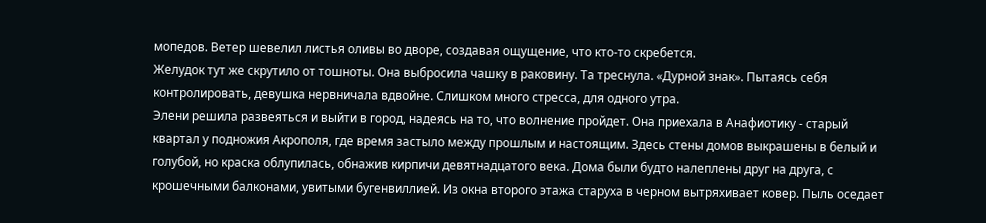мопедов. Ветер шевелил листья оливы во дворе, создавая ощущение, что кто-то скребется.
Желудок тут же скрутило от тошноты. Она выбросила чашку в раковину. Та треснула. «Дурной знак». Пытаясь себя контролировать, девушка нервничала вдвойне. Слишком много стресса, для одного утра.
Элени решила развеяться и выйти в город, надеясь на то, что волнение пройдет. Она приехала в Анафиотику - старый квартал у подножия Акрополя, где время застыло между прошлым и настоящим. Здесь стены домов выкрашены в белый и голубой, но краска облупилась, обнажив кирпичи девятнадцатого века. Дома были будто налеплены друг на друга, с крошечными балконами, увитыми бугенвиллией. Из окна второго этажа старуха в черном вытряхивает ковер. Пыль оседает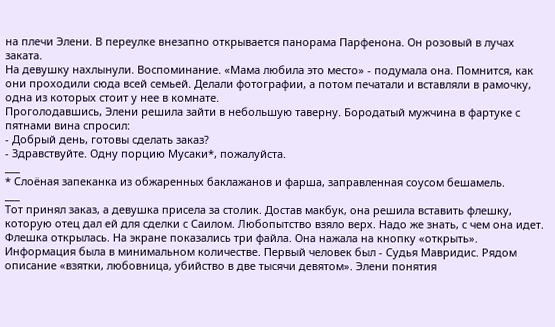на плечи Элени. В переулке внезапно открывается панорама Парфенона. Он розовый в лучах заката.
На девушку нахлынули. Воспоминание. «Мама любила это место» - подумала она. Помнится, как они проходили сюда всей семьей. Делали фотографии, а потом печатали и вставляли в рамочку, одна из которых стоит у нее в комнате.
Проголодавшись, Элени решила зайти в небольшую таверну. Бородатый мужчина в фартуке с пятнами вина спросил:
- Добрый день, готовы сделать заказ?
- Здравствуйте. Одну порцию Мусаки*, пожалуйста.
___
* Слоёная запеканка из обжаренных баклажанов и фарша, заправленная соусом бешамель.
___
Тот принял заказ, а девушка присела за столик. Достав макбук, она решила вставить флешку, которую отец дал ей для сделки с Саилом. Любопытство взяло верх. Надо же знать, с чем она идет.
Флешка открылась. На экране показались три файла. Она нажала на кнопку «открыть». Информация была в минимальном количестве. Первый человек был - Судья Мавридис. Рядом описание «взятки, любовница, убийство в две тысячи девятом». Элени понятия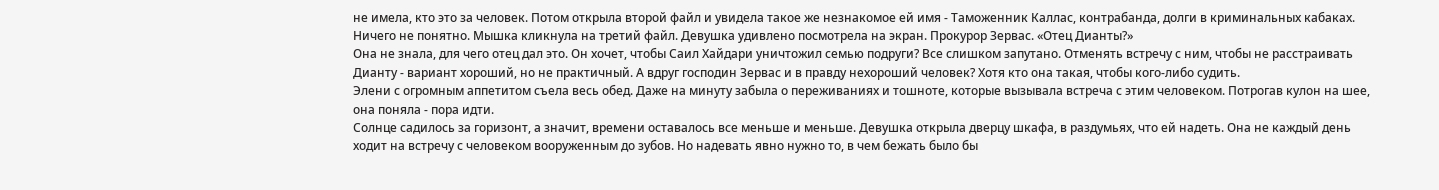не имела, кто это за человек. Потом открыла второй файл и увидела такое же незнакомое ей имя - Таможенник Каллас, контрабанда, долги в криминальных кабаках. Ничего не понятно. Мышка кликнула на третий файл. Девушка удивлено посмотрела на экран. Прокурор Зервас. «Отец Дианты?»
Она не знала, для чего отец дал это. Он хочет, чтобы Саил Хайдари уничтожил семью подруги? Все слишком запутано. Отменять встречу с ним, чтобы не расстраивать Дианту - вариант хороший, но не практичный. А вдруг господин Зервас и в правду нехороший человек? Хотя кто она такая, чтобы кого-либо судить.
Элени с огромным аппетитом съела весь обед. Даже на минуту забыла о переживаниях и тошноте, которые вызывала встреча с этим человеком. Потрогав кулон на шее, она поняла - пора идти.
Солнце садилось за горизонт, а значит, времени оставалось все меньше и меньше. Девушка открыла дверцу шкафа, в раздумьях, что ей надеть. Она не каждый день ходит на встречу с человеком вооруженным до зубов. Но надевать явно нужно то, в чем бежать было бы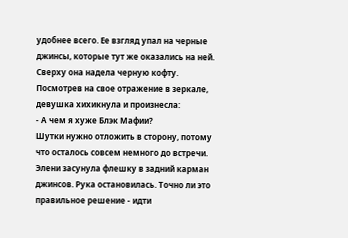удобнее всего. Ее взгляд упал на черные джинсы, которые тут же оказались на ней. Сверху она надела черную кофту. Посмотрев на свое отражение в зеркале, девушка хихикнула и произнесла:
- А чем я хуже Блэк Мафии?
Шутки нужно отложить в сторону, потому что осталось совсем немного до встречи. Элени засунула флешку в задний карман джинсов. Рука остановилась. Точно ли это правильное решение - идти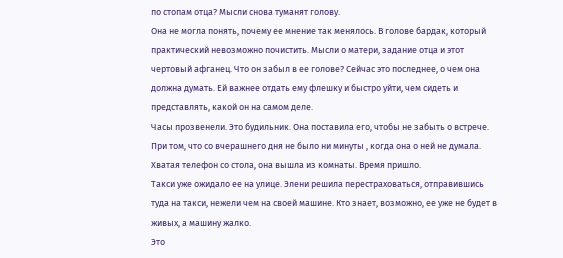по стопам отца? Мысли снова туманят голову.
Она не могла понять, почему ее мнение так менялось. В голове бардак, который практический невозможно почистить. Мысли о матери, задание отца и этот чертовый афганец. Что он забыл в ее голове? Сейчас это последнее, о чем она должна думать. Ей важнее отдать ему флешку и быстро уйти, чем сидеть и представлять, какой он на самом деле.
Часы прозвенели. Это будильник. Она поставила его, чтобы не забыть о встрече. При том, что со вчерашнего дня не было ни минуты , когда она о ней не думала. Хватая телефон со стола, она вышла из комнаты. Время пришло.
Такси уже ожидало ее на улице. Элени решила перестраховаться, отправившись туда на такси, нежели чем на своей машине. Кто знает, возможно, ее уже не будет в живых, а машину жалко.
Это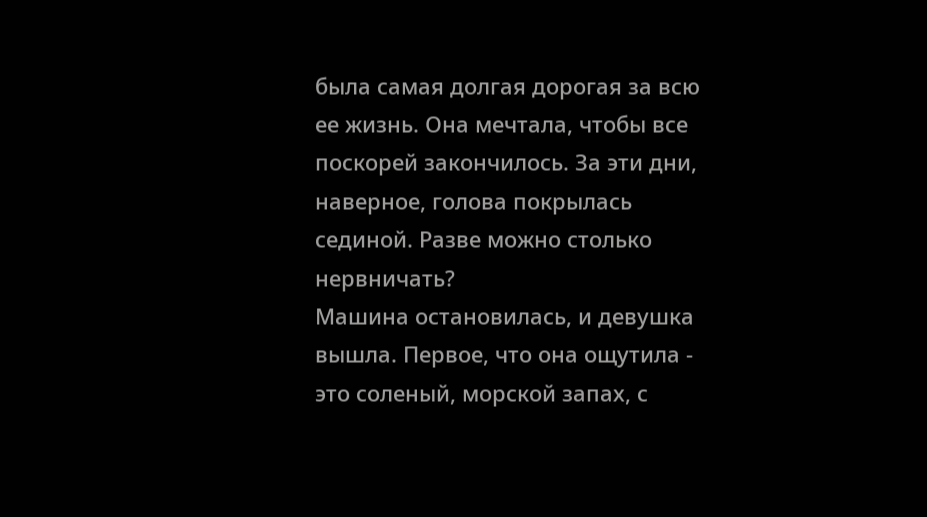была самая долгая дорогая за всю ее жизнь. Она мечтала, чтобы все поскорей закончилось. За эти дни, наверное, голова покрылась сединой. Разве можно столько нервничать?
Машина остановилась, и девушка вышла. Первое, что она ощутила - это соленый, морской запах, с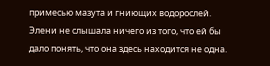примесью мазута и гниющих водорослей. Элени не слышала ничего из того, что ей бы дало понять, что она здесь находится не одна.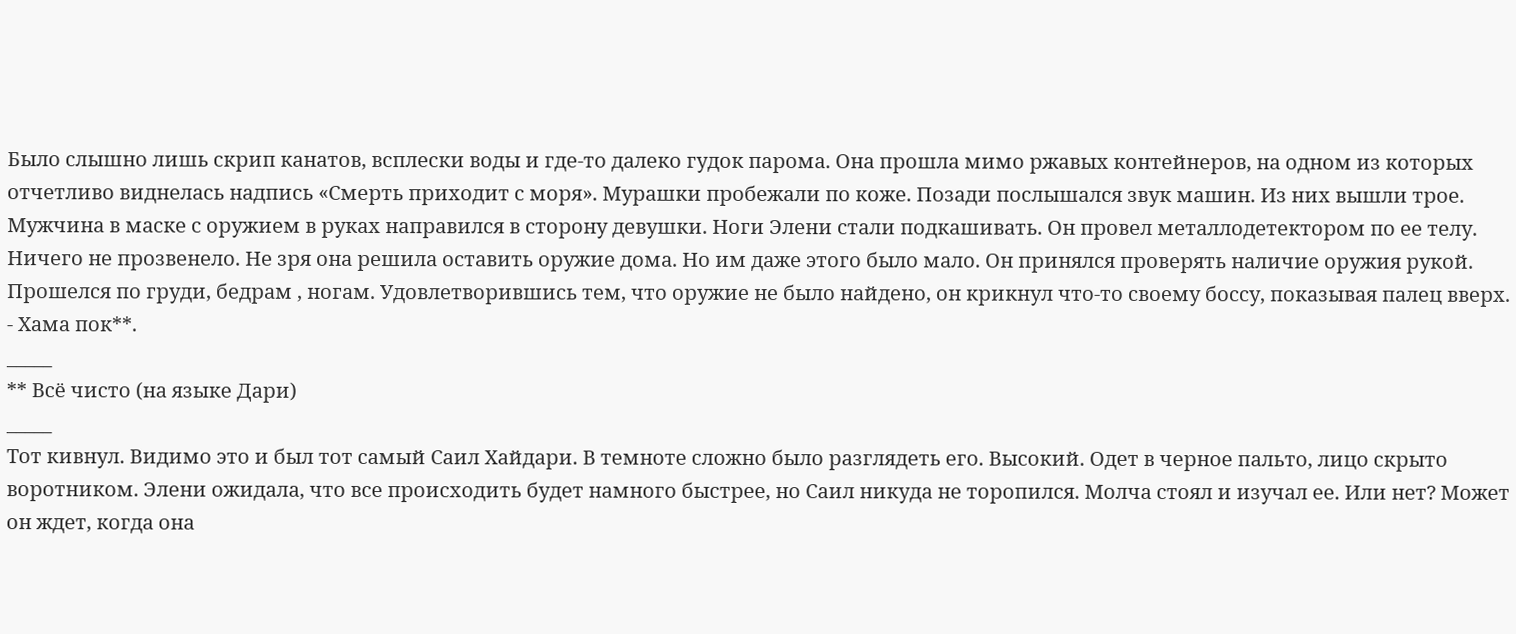Было слышно лишь скрип канатов, всплески воды и где-то далеко гудок парома. Она прошла мимо ржавых контейнеров, на одном из которых отчетливо виднелась надпись «Смерть приходит с моря». Мурашки пробежали по коже. Позади послышался звук машин. Из них вышли трое. Мужчина в маске с оружием в руках направился в сторону девушки. Ноги Элени стали подкашивать. Он провел металлодетектором по ее телу. Ничего не прозвенело. Не зря она решила оставить оружие дома. Но им даже этого было мало. Он принялся проверять наличие оружия рукой. Прошелся по груди, бедрам , ногам. Удовлетворившись тем, что оружие не было найдено, он крикнул что-то своему боссу, показывая палец вверх.
- Хама пок**.
_____
** Всё чисто (на языке Дари)
_____
Тот кивнул. Видимо это и был тот самый Саил Хайдари. В темноте сложно было разглядеть его. Высокий. Одет в черное пальто, лицо скрыто воротником. Элени ожидала, что все происходить будет намного быстрее, но Саил никуда не торопился. Молча стоял и изучал ее. Или нет? Может он ждет, когда она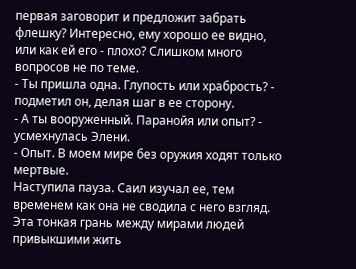первая заговорит и предложит забрать флешку? Интересно, ему хорошо ее видно, или как ей его - плохо? Слишком много вопросов не по теме.
- Ты пришла одна. Глупость или храбрость? - подметил он, делая шаг в ее сторону.
- А ты вооруженный. Паранойя или опыт? - усмехнулась Элени.
- Опыт. В моем мире без оружия ходят только мертвые.
Наступила пауза. Саил изучал ее, тем временем как она не сводила с него взгляд. Эта тонкая грань между мирами людей привыкшими жить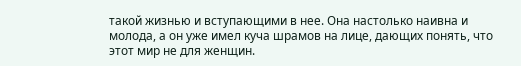такой жизнью и вступающими в нее. Она настолько наивна и молода, а он уже имел куча шрамов на лице, дающих понять, что этот мир не для женщин.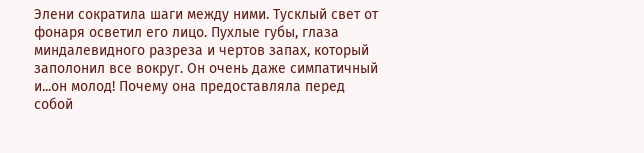Элени сократила шаги между ними. Тусклый свет от фонаря осветил его лицо. Пухлые губы, глаза миндалевидного разреза и чертов запах, который заполонил все вокруг. Он очень даже симпатичный и...он молод! Почему она предоставляла перед собой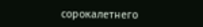сорокалетнего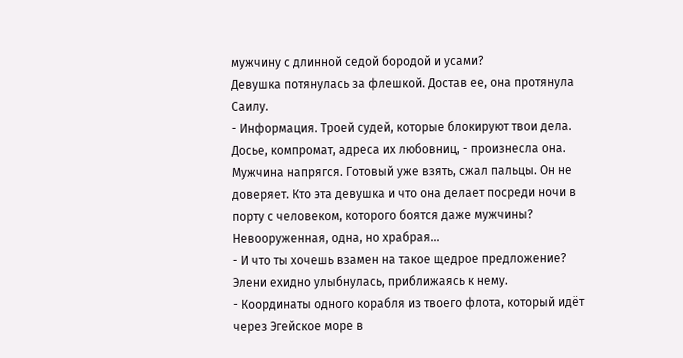мужчину с длинной седой бородой и усами?
Девушка потянулась за флешкой. Достав ее, она протянула Саилу.
- Информация. Троей судей, которые блокируют твои дела. Досье, компромат, адреса их любовниц, - произнесла она.
Мужчина напрягся. Готовый уже взять, сжал пальцы. Он не доверяет. Кто эта девушка и что она делает посреди ночи в порту с человеком, которого боятся даже мужчины? Невооруженная, одна, но храбрая...
- И что ты хочешь взамен на такое щедрое предложение?
Элени ехидно улыбнулась, приближаясь к нему.
- Координаты одного корабля из твоего флота, который идёт через Эгейское море в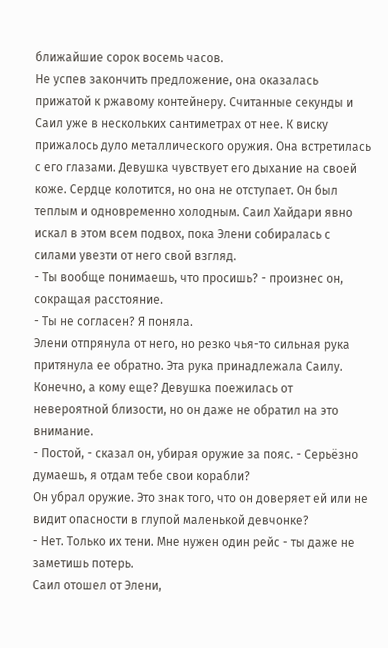ближайшие сорок восемь часов.
Не успев закончить предложение, она оказалась прижатой к ржавому контейнеру. Считанные секунды и Саил уже в нескольких сантиметрах от нее. К виску прижалось дуло металлического оружия. Она встретилась с его глазами. Девушка чувствует его дыхание на своей коже. Сердце колотится, но она не отступает. Он был теплым и одновременно холодным. Саил Хайдари явно искал в этом всем подвох, пока Элени собиралась с силами увезти от него свой взгляд.
- Ты вообще понимаешь, что просишь? - произнес он, сокращая расстояние.
- Ты не согласен? Я поняла.
Элени отпрянула от него, но резко чья-то сильная рука притянула ее обратно. Эта рука принадлежала Саилу. Конечно, а кому еще? Девушка поежилась от невероятной близости, но он даже не обратил на это внимание.
- Постой, - сказал он, убирая оружие за пояс. - Серьёзно думаешь, я отдам тебе свои корабли?
Он убрал оружие. Это знак того, что он доверяет ей или не видит опасности в глупой маленькой девчонке?
- Нет. Только их тени. Мне нужен один рейс - ты даже не заметишь потерь.
Саил отошел от Элени,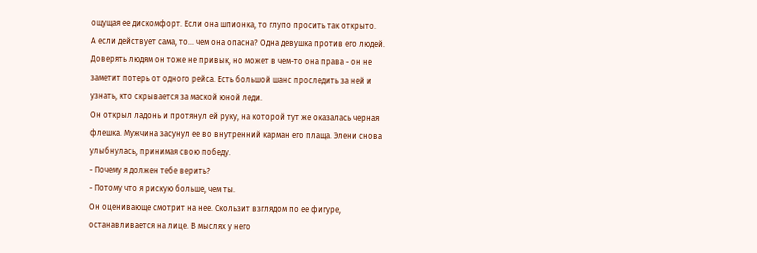ощущая ее дискомфорт. Если она шпионка, то глупо просить так открыто.
А если действует сама, то... чем она опасна? Одна девушка против его людей. Доверять людям он тоже не привык, но может в чем-то она права - он не заметит потерь от одного рейса. Есть большой шанс проследить за ней и узнать, кто скрывается за маской юной леди.
Он открыл ладонь и протянул ей руку, на которой тут же оказалась черная флешка. Мужчина засунул ее во внутренний карман его плаща. Элени снова улыбнулась, принимая свою победу.
- Почему я должен тебе верить?
- Потому что я рискую больше, чем ты.
Он оценивающе смотрит на нее. Скользит взглядом по ее фигуре, останавливается на лице. В мыслях у него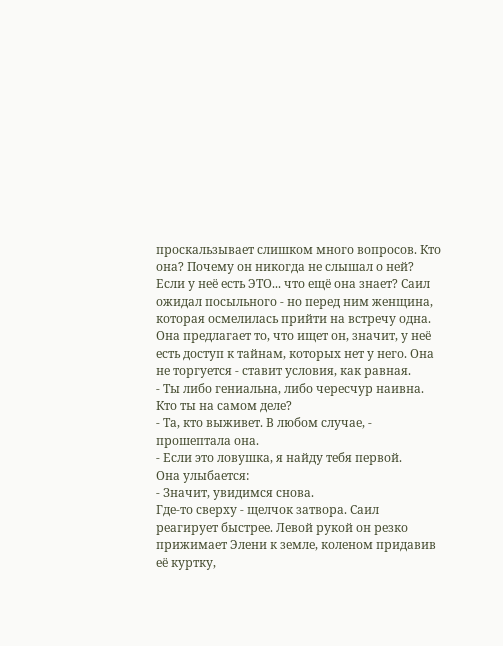проскальзывает слишком много вопросов. Кто она? Почему он никогда не слышал о ней? Если у неё есть ЭТО... что ещё она знает? Саил ожидал посыльного - но перед ним женщина, которая осмелилась прийти на встречу одна. Она предлагает то, что ищет он, значит, у неё есть доступ к тайнам, которых нет у него. Она не торгуется - ставит условия, как равная.
- Ты либо гениальна, либо чересчур наивна.
Кто ты на самом деле?
- Та, кто выживет. В любом случае, - прошептала она.
- Если это ловушка, я найду тебя первой.
Она улыбается:
- Значит, увидимся снова.
Где-то сверху - щелчок затвора. Саил реагирует быстрее. Левой рукой он резко прижимает Элени к земле, коленом придавив её куртку,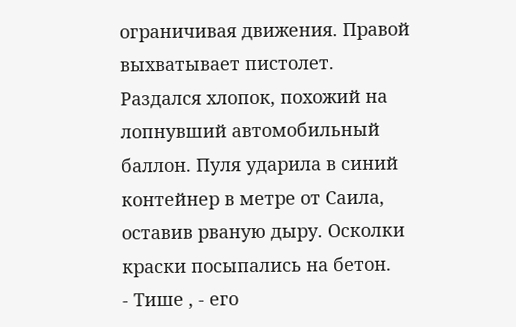ограничивая движения. Правой выхватывает пистолет.
Раздался хлопок, похожий на лопнувший автомобильный баллон. Пуля ударила в синий контейнер в метре от Саила, оставив рваную дыру. Осколки краски посыпались на бетон.
- Тише , - его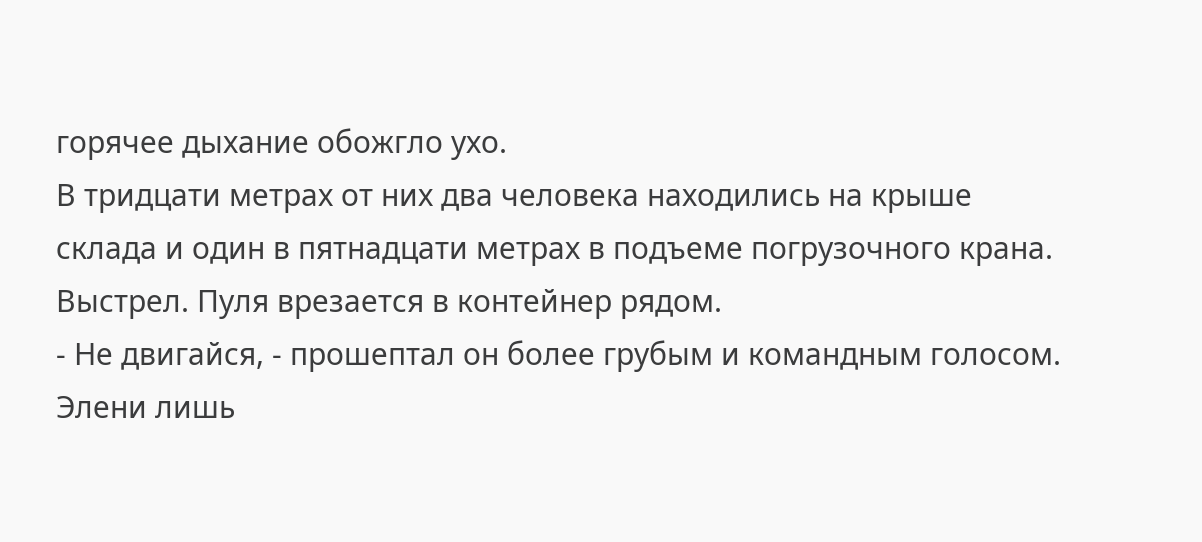горячее дыхание обожгло ухо.
В тридцати метрах от них два человека находились на крыше склада и один в пятнадцати метрах в подъеме погрузочного крана.
Выстрел. Пуля врезается в контейнер рядом.
- Не двигайся, - прошептал он более грубым и командным голосом. Элени лишь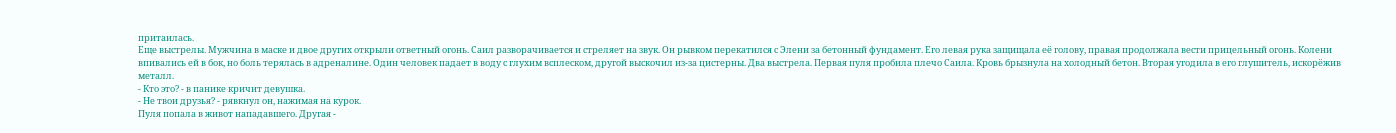притаилась.
Еще выстрелы. Мужчина в маске и двое других открыли ответный огонь. Саил разворачивается и стреляет на звук. Он рывком перекатился с Элени за бетонный фундамент. Его левая рука защищала её голову, правая продолжала вести прицельный огонь. Колени впивались ей в бок, но боль терялась в адреналине. Один человек падает в воду с глухим всплеском, другой выскочил из-за цистерны. Два выстрела. Первая пуля пробила плечо Саила. Кровь брызнула на холодный бетон. Вторая угодила в его глушитель, искорёжив металл.
- Кто это? - в панике кричит девушка.
- Не твои друзья? - рявкнул он, нажимая на курок.
Пуля попала в живот нападавшего. Другая -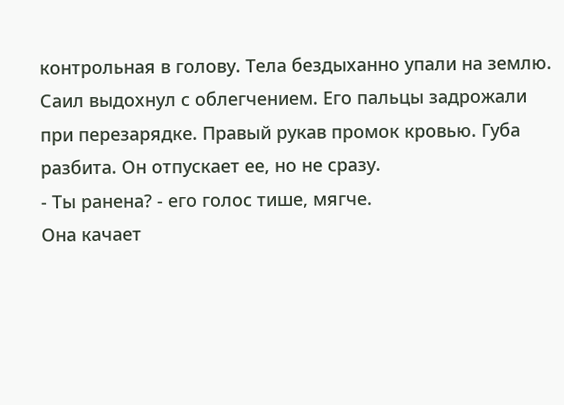контрольная в голову. Тела бездыханно упали на землю. Саил выдохнул с облегчением. Его пальцы задрожали при перезарядке. Правый рукав промок кровью. Губа разбита. Он отпускает ее, но не сразу.
- Ты ранена? - его голос тише, мягче.
Она качает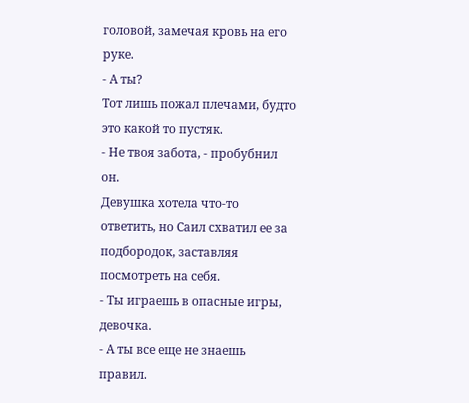головой, замечая кровь на его руке.
- А ты?
Тот лишь пожал плечами, будто это какой то пустяк.
- Не твоя забота, - пробубнил он.
Девушка хотела что-то ответить, но Саил схватил ее за подбородок, заставляя посмотреть на себя.
- Ты играешь в опасные игры, девочка.
- А ты все еще не знаешь правил.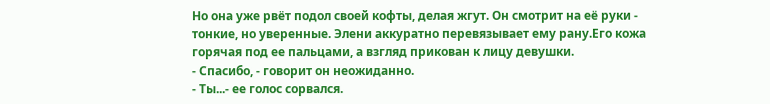Но она уже рвёт подол своей кофты, делая жгут. Он смотрит на её руки - тонкие, но уверенные. Элени аккуратно перевязывает ему рану.Его кожа горячая под ее пальцами, а взгляд прикован к лицу девушки.
- Спасибо, - говорит он неожиданно.
- Ты...- ее голос сорвался.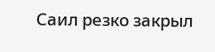Саил резко закрыл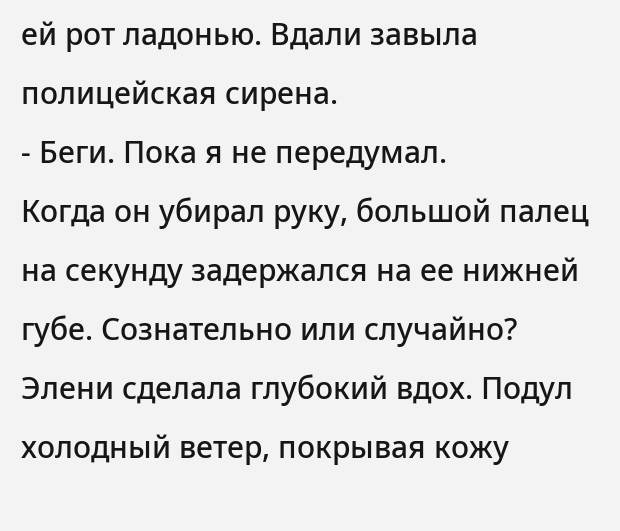ей рот ладонью. Вдали завыла полицейская сирена.
- Беги. Пока я не передумал.
Когда он убирал руку, большой палец на секунду задержался на ее нижней губе. Сознательно или случайно? Элени сделала глубокий вдох. Подул холодный ветер, покрывая кожу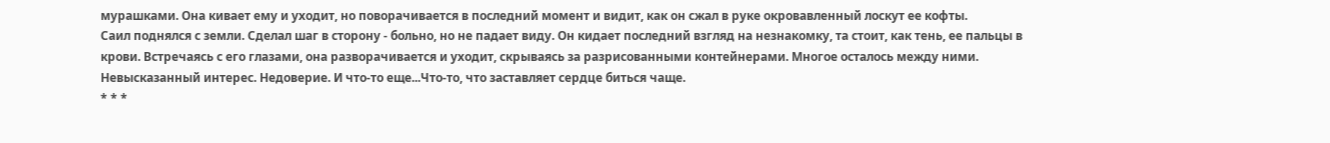мурашками. Она кивает ему и уходит, но поворачивается в последний момент и видит, как он сжал в руке окровавленный лоскут ее кофты.
Саил поднялся с земли. Сделал шаг в сторону - больно, но не падает виду. Он кидает последний взгляд на незнакомку, та стоит, как тень, ее пальцы в крови. Встречаясь с его глазами, она разворачивается и уходит, скрываясь за разрисованными контейнерами. Многое осталось между ними. Невысказанный интерес. Недоверие. И что-то еще...Что-то, что заставляет сердце биться чаще.
* * *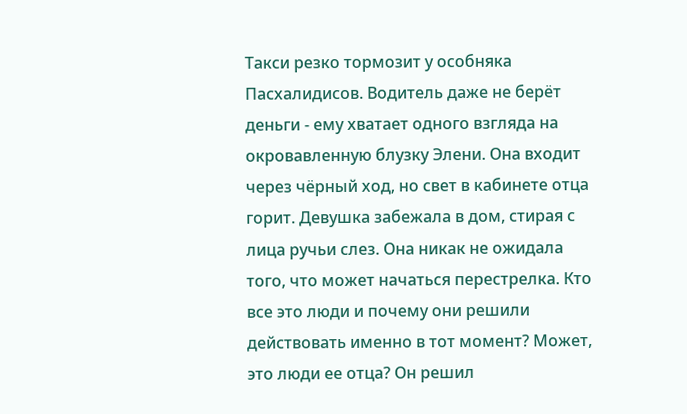Такси резко тормозит у особняка Пасхалидисов. Водитель даже не берёт деньги - ему хватает одного взгляда на окровавленную блузку Элени. Она входит через чёрный ход, но свет в кабинете отца горит. Девушка забежала в дом, стирая с лица ручьи слез. Она никак не ожидала того, что может начаться перестрелка. Кто все это люди и почему они решили действовать именно в тот момент? Может, это люди ее отца? Он решил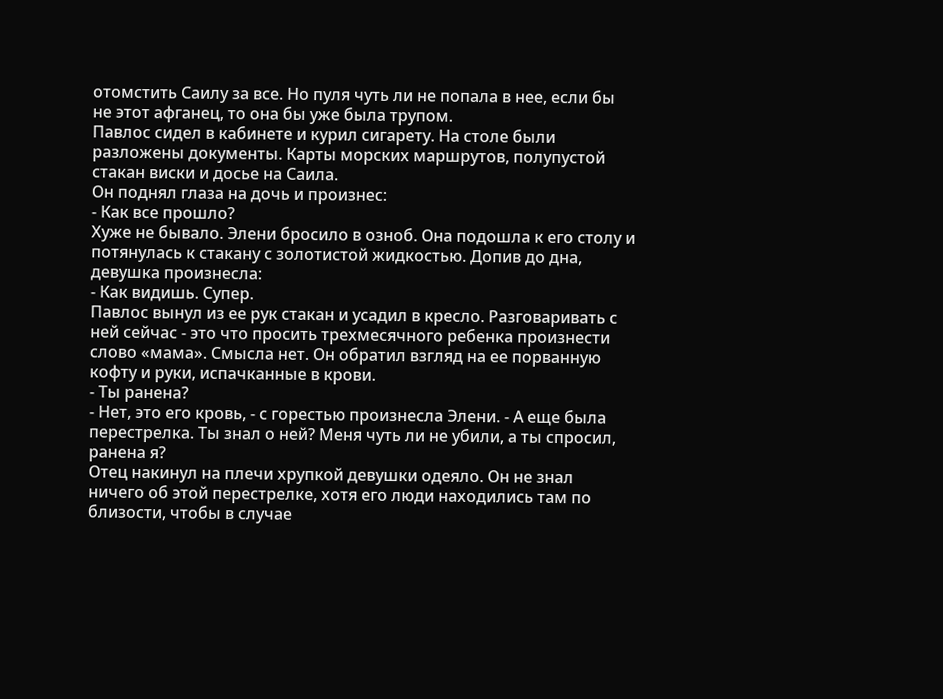отомстить Саилу за все. Но пуля чуть ли не попала в нее, если бы не этот афганец, то она бы уже была трупом.
Павлос сидел в кабинете и курил сигарету. На столе были разложены документы. Карты морских маршрутов, полупустой стакан виски и досье на Саила.
Он поднял глаза на дочь и произнес:
- Как все прошло?
Хуже не бывало. Элени бросило в озноб. Она подошла к его столу и потянулась к стакану с золотистой жидкостью. Допив до дна, девушка произнесла:
- Как видишь. Супер.
Павлос вынул из ее рук стакан и усадил в кресло. Разговаривать с ней сейчас - это что просить трехмесячного ребенка произнести слово «мама». Смысла нет. Он обратил взгляд на ее порванную кофту и руки, испачканные в крови.
- Ты ранена?
- Нет, это его кровь, - с горестью произнесла Элени. - А еще была перестрелка. Ты знал о ней? Меня чуть ли не убили, а ты спросил, ранена я?
Отец накинул на плечи хрупкой девушки одеяло. Он не знал ничего об этой перестрелке, хотя его люди находились там по близости, чтобы в случае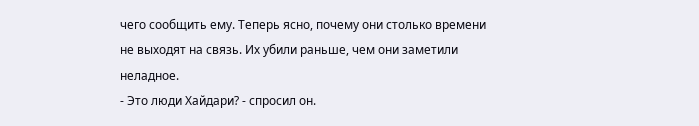чего сообщить ему. Теперь ясно, почему они столько времени не выходят на связь. Их убили раньше, чем они заметили неладное.
- Это люди Хайдари? - спросил он.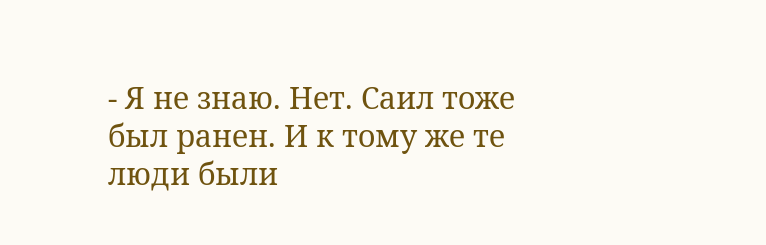- Я не знаю. Нет. Саил тоже был ранен. И к тому же те люди были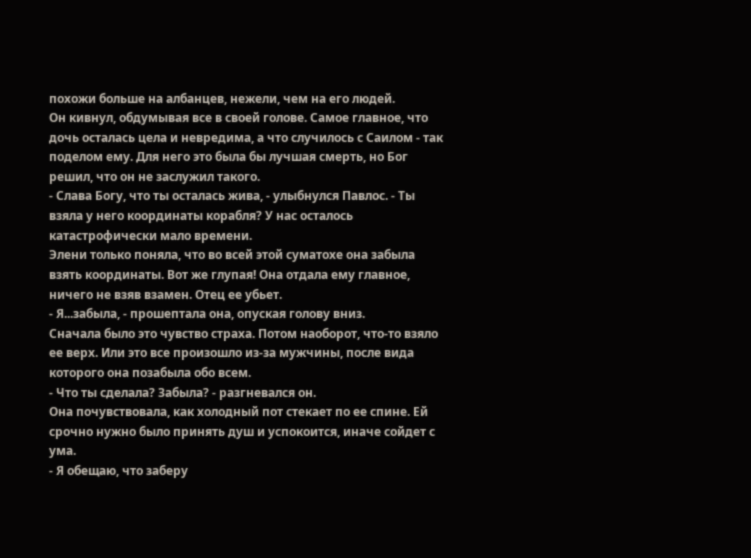похожи больше на албанцев, нежели, чем на его людей.
Он кивнул, обдумывая все в своей голове. Самое главное, что дочь осталась цела и невредима, а что случилось с Саилом - так поделом ему. Для него это была бы лучшая смерть, но Бог решил, что он не заслужил такого.
- Слава Богу, что ты осталась жива, - улыбнулся Павлос. - Ты взяла у него координаты корабля? У нас осталось катастрофически мало времени.
Элени только поняла, что во всей этой суматохе она забыла взять координаты. Вот же глупая! Она отдала ему главное, ничего не взяв взамен. Отец ее убьет.
- Я...забыла, - прошептала она, опуская голову вниз.
Сначала было это чувство страха. Потом наоборот, что-то взяло ее верх. Или это все произошло из-за мужчины, после вида которого она позабыла обо всем.
- Что ты сделала? Забыла? - разгневался он.
Она почувствовала, как холодный пот стекает по ее спине. Ей срочно нужно было принять душ и успокоится, иначе сойдет с ума.
- Я обещаю, что заберу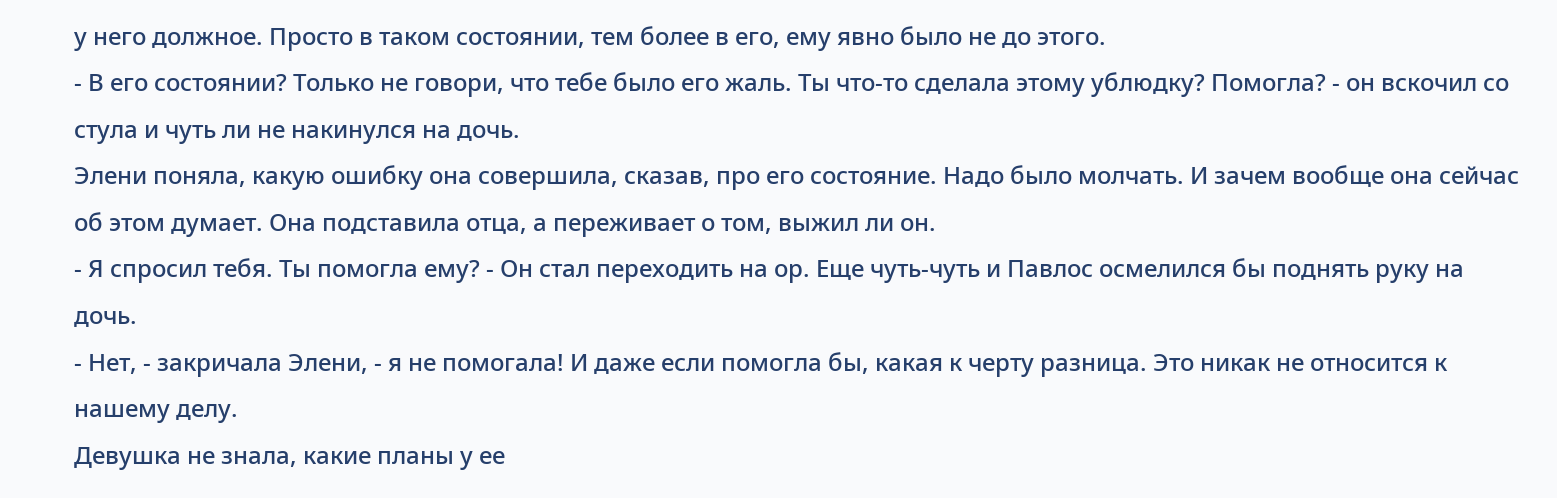у него должное. Просто в таком состоянии, тем более в его, ему явно было не до этого.
- В его состоянии? Только не говори, что тебе было его жаль. Ты что-то сделала этому ублюдку? Помогла? - он вскочил со стула и чуть ли не накинулся на дочь.
Элени поняла, какую ошибку она совершила, сказав, про его состояние. Надо было молчать. И зачем вообще она сейчас об этом думает. Она подставила отца, а переживает о том, выжил ли он.
- Я спросил тебя. Ты помогла ему? - Он стал переходить на ор. Еще чуть-чуть и Павлос осмелился бы поднять руку на дочь.
- Нет, - закричала Элени, - я не помогала! И даже если помогла бы, какая к черту разница. Это никак не относится к нашему делу.
Девушка не знала, какие планы у ее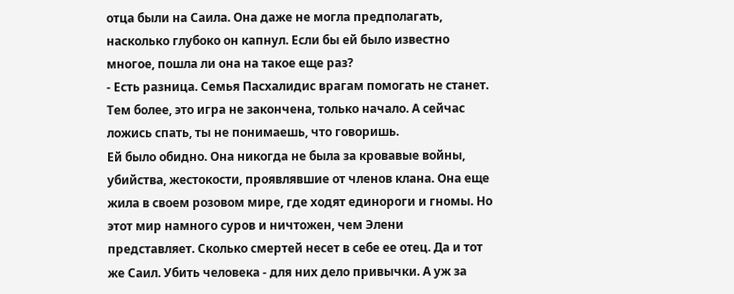отца были на Саила. Она даже не могла предполагать, насколько глубоко он капнул. Если бы ей было известно многое, пошла ли она на такое еще раз?
- Есть разница. Семья Пасхалидис врагам помогать не станет. Тем более, это игра не закончена, только начало. А сейчас ложись спать, ты не понимаешь, что говоришь.
Ей было обидно. Она никогда не была за кровавые войны, убийства, жестокости, проявлявшие от членов клана. Она еще жила в своем розовом мире, где ходят единороги и гномы. Но этот мир намного суров и ничтожен, чем Элени представляет. Сколько смертей несет в себе ее отец. Да и тот же Саил. Убить человека - для них дело привычки. А уж за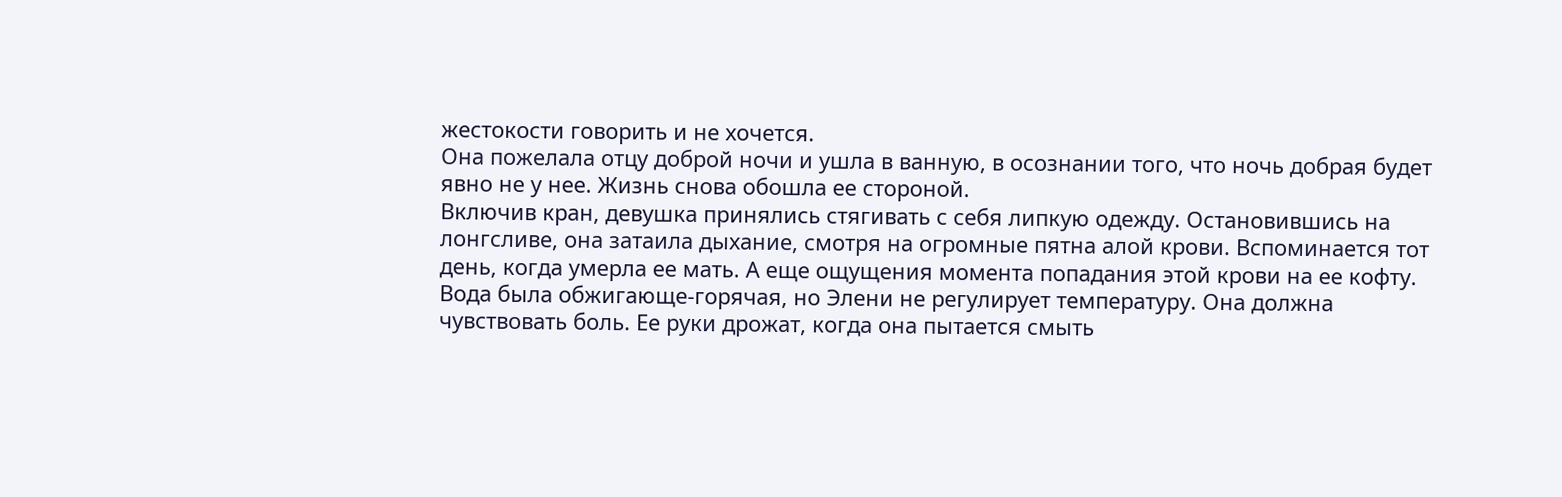жестокости говорить и не хочется.
Она пожелала отцу доброй ночи и ушла в ванную, в осознании того, что ночь добрая будет явно не у нее. Жизнь снова обошла ее стороной.
Включив кран, девушка принялись стягивать с себя липкую одежду. Остановившись на лонгсливе, она затаила дыхание, смотря на огромные пятна алой крови. Вспоминается тот день, когда умерла ее мать. А еще ощущения момента попадания этой крови на ее кофту.
Вода была обжигающе-горячая, но Элени не регулирует температуру. Она должна чувствовать боль. Ее руки дрожат, когда она пытается смыть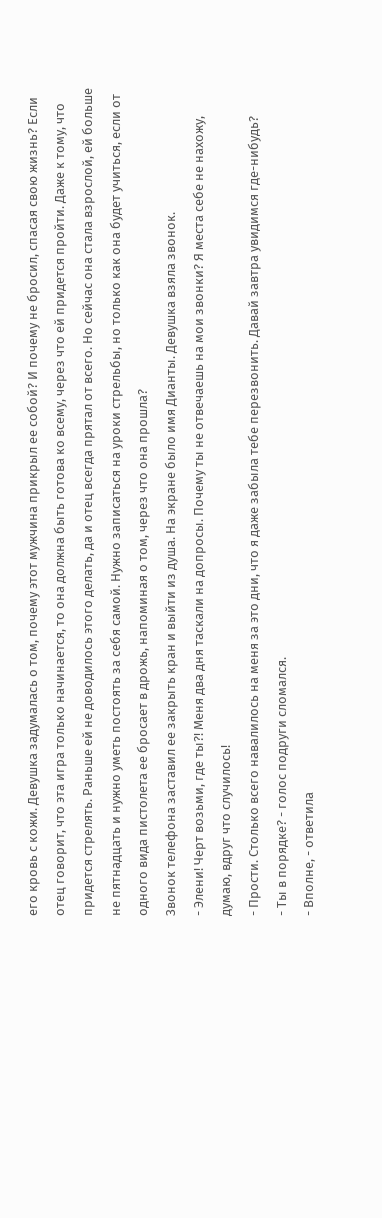его кровь с кожи. Девушка задумалась о том, почему этот мужчина прикрыл ее собой? И почему не бросил, спасая свою жизнь? Если отец говорит, что эта игра только начинается, то она должна быть готова ко всему, через что ей придется пройти. Даже к тому, что придется стрелять. Раньше ей не доводилось этого делать, да и отец всегда прятал от всего. Но сейчас она стала взрослой, ей больше не пятнадцать и нужно уметь постоять за себя самой. Нужно записаться на уроки стрельбы, но только как она будет учиться, если от одного вида пистолета ее бросает в дрожь, напоминая о том, через что она прошла?
Звонок телефона заставил ее закрыть кран и выйти из душа. На экране было имя Дианты. Девушка взяла звонок.
- Элени! Черт возьми, где ты?! Меня два дня таскали на допросы. Почему ты не отвечаешь на мои звонки? Я места себе не нахожу, думаю, вдруг что случилось!
- Прости. Столько всего навалилось на меня за это дни, что я даже забыла тебе перезвонить. Давай завтра увидимся где-нибудь?
- Ты в порядке? - голос подруги сломался.
- Вполне, - ответила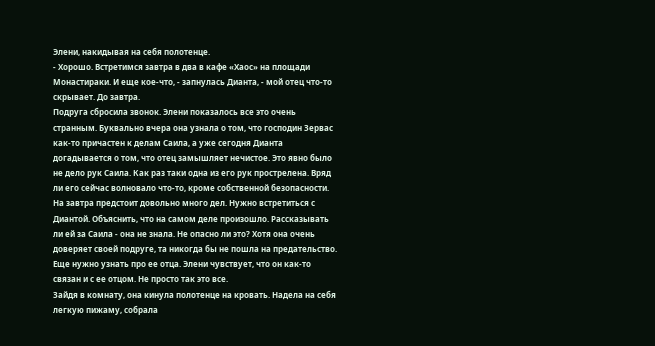Элени, накидывая на себя полотенце.
- Хорошо. Встретимся завтра в два в кафе «Хаос» на площади Монастираки. И еще кое-что, - запнулась Дианта, - мой отец что-то скрывает. До завтра.
Подруга сбросила звонок. Элени показалось все это очень странным. Буквально вчера она узнала о том, что господин Зервас как-то причастен к делам Саила, а уже сегодня Дианта догадывается о том, что отец замышляет нечистое. Это явно было не дело рук Саила. Как раз таки одна из его рук прострелена. Вряд ли его сейчас волновало что-то, кроме собственной безопасности.
На завтра предстоит довольно много дел. Нужно встретиться с Диантой. Объяснить, что на самом деле произошло. Рассказывать ли ей за Саила - она не знала. Не опасно ли это? Хотя она очень доверяет своей подруге, та никогда бы не пошла на предательство. Еще нужно узнать про ее отца. Элени чувствует, что он как-то связан и с ее отцом. Не просто так это все.
Зайдя в комнату, она кинула полотенце на кровать. Надела на себя легкую пижаму, собрала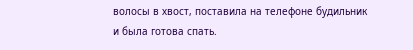волосы в хвост, поставила на телефоне будильник и была готова спать.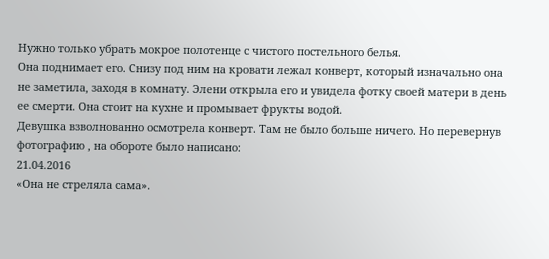Нужно только убрать мокрое полотенце с чистого постельного белья.
Она поднимает его. Снизу под ним на кровати лежал конверт, который изначально она не заметила, заходя в комнату. Элени открыла его и увидела фотку своей матери в день ее смерти. Она стоит на кухне и промывает фрукты водой.
Девушка взволнованно осмотрела конверт. Там не было больше ничего. Но перевернув фотографию , на обороте было написано:
21.04.2016
«Она не стреляла сама».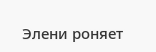Элени роняет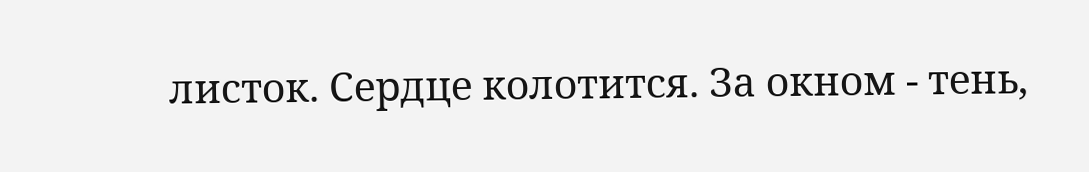листок. Сердце колотится. За окном - тень,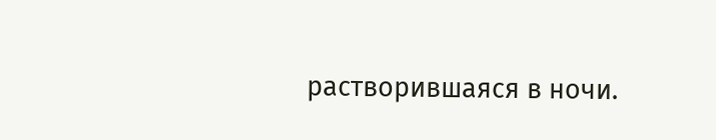растворившаяся в ночи.